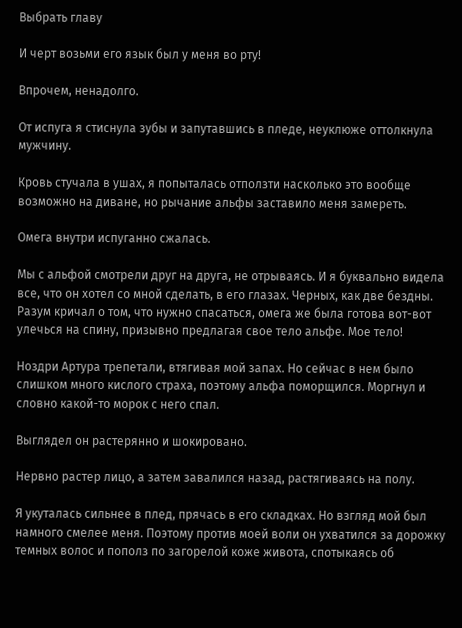Выбрать главу

И черт возьми его язык был у меня во рту!

Впрочем, ненадолго.

От испуга я стиснула зубы и запутавшись в пледе, неуклюже оттолкнула мужчину.

Кровь стучала в ушах, я попыталась отползти насколько это вообще возможно на диване, но рычание альфы заставило меня замереть.

Омега внутри испуганно сжалась.

Мы с альфой смотрели друг на друга, не отрываясь. И я буквально видела все, что он хотел со мной сделать, в его глазах. Черных, как две бездны. Разум кричал о том, что нужно спасаться, омега же была готова вот-вот улечься на спину, призывно предлагая свое тело альфе. Мое тело!

Ноздри Артура трепетали, втягивая мой запах. Но сейчас в нем было слишком много кислого страха, поэтому альфа поморщился. Моргнул и словно какой-то морок с него спал.

Выглядел он растерянно и шокировано.

Нервно растер лицо, а затем завалился назад, растягиваясь на полу.

Я укуталась сильнее в плед, прячась в его складках. Но взгляд мой был намного смелее меня. Поэтому против моей воли он ухватился за дорожку темных волос и пополз по загорелой коже живота, спотыкаясь об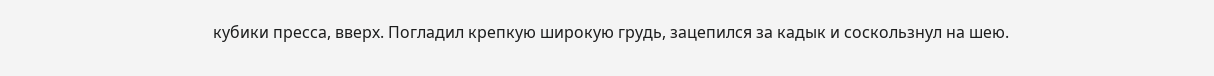кубики пресса, вверх. Погладил крепкую широкую грудь, зацепился за кадык и соскользнул на шею.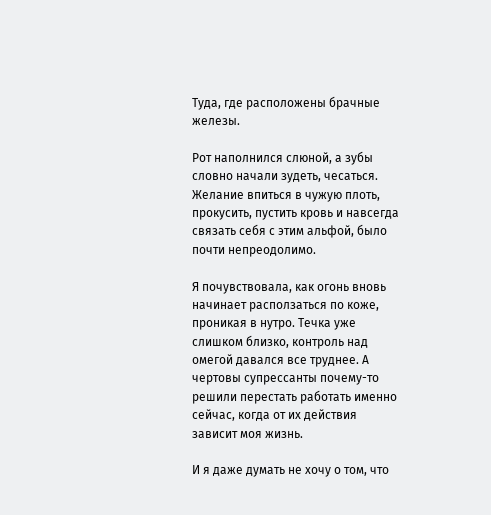Туда, где расположены брачные железы.

Рот наполнился слюной, а зубы словно начали зудеть, чесаться. Желание впиться в чужую плоть, прокусить, пустить кровь и навсегда связать себя с этим альфой, было почти непреодолимо.

Я почувствовала, как огонь вновь начинает расползаться по коже, проникая в нутро. Течка уже слишком близко, контроль над омегой давался все труднее. А чертовы супрессанты почему-то решили перестать работать именно сейчас, когда от их действия зависит моя жизнь.

И я даже думать не хочу о том, что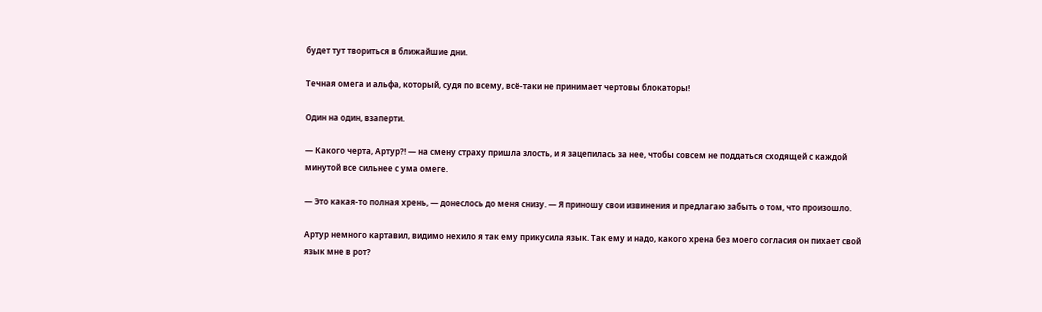будет тут твориться в ближайшие дни.

Течная омега и альфа, который, судя по всему, всё-таки не принимает чертовы блокаторы!

Один на один, взаперти.

— Какого черта, Артур?! — на смену страху пришла злость, и я зацепилась за нее, чтобы совсем не поддаться сходящей с каждой минутой все сильнее с ума омеге.

— Это какая-то полная хрень, — донеслось до меня снизу. — Я приношу свои извинения и предлагаю забыть о том, что произошло.

Артур немного картавил, видимо нехило я так ему прикусила язык. Так ему и надо, какого хрена без моего согласия он пихает свой язык мне в рот?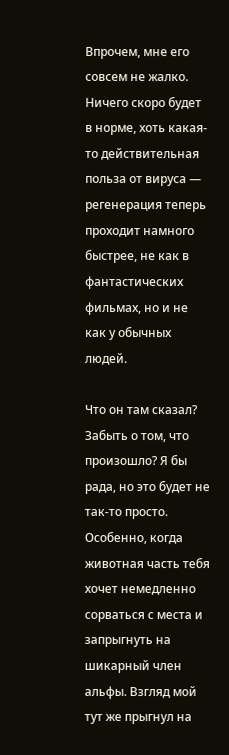Впрочем, мне его совсем не жалко. Ничего скоро будет в норме, хоть какая-то действительная польза от вируса — регенерация теперь проходит намного быстрее, не как в фантастических фильмах, но и не как у обычных людей.

Что он там сказал? Забыть о том, что произошло? Я бы рада, но это будет не так-то просто. Особенно, когда животная часть тебя хочет немедленно сорваться с места и запрыгнуть на шикарный член альфы. Взгляд мой тут же прыгнул на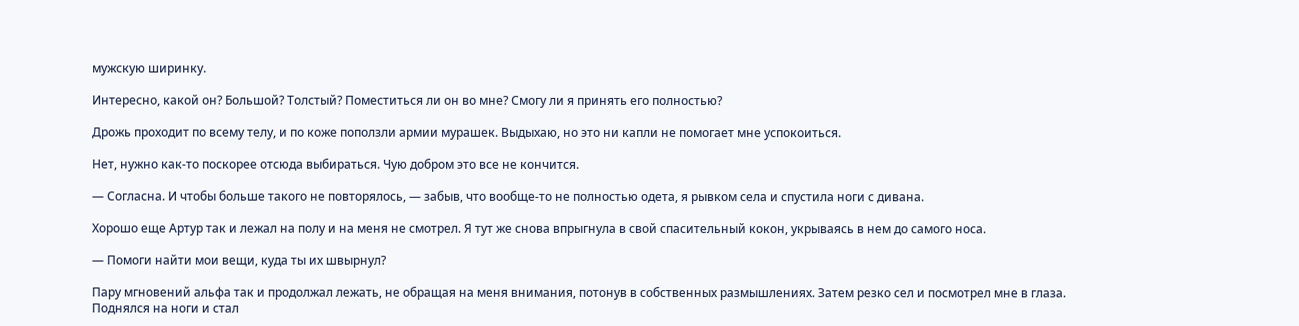мужскую ширинку.

Интересно, какой он? Большой? Толстый? Поместиться ли он во мне? Смогу ли я принять его полностью?

Дрожь проходит по всему телу, и по коже поползли армии мурашек. Выдыхаю, но это ни капли не помогает мне успокоиться.

Нет, нужно как-то поскорее отсюда выбираться. Чую добром это все не кончится.

— Согласна. И чтобы больше такого не повторялось, — забыв, что вообще-то не полностью одета, я рывком села и спустила ноги с дивана.

Хорошо еще Артур так и лежал на полу и на меня не смотрел. Я тут же снова впрыгнула в свой спасительный кокон, укрываясь в нем до самого носа.

— Помоги найти мои вещи, куда ты их швырнул?

Пару мгновений альфа так и продолжал лежать, не обращая на меня внимания, потонув в собственных размышлениях. Затем резко сел и посмотрел мне в глаза. Поднялся на ноги и стал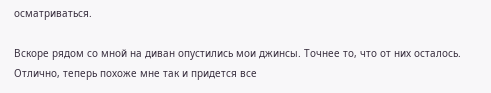осматриваться.

Вскоре рядом со мной на диван опустились мои джинсы. Точнее то, что от них осталось. Отлично, теперь похоже мне так и придется все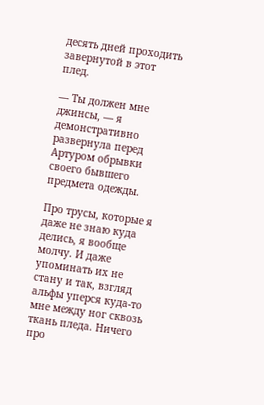десять дней проходить завернутой в этот плед.

— Ты должен мне джинсы, — я демонстративно развернула перед Артуром обрывки своего бывшего предмета одежды.

Про трусы, которые я даже не знаю куда делись, я вообще молчу. И даже упоминать их не стану и так, взгляд альфы уперся куда-то мне между ног сквозь ткань пледа. Ничего про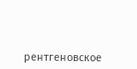рентгеновское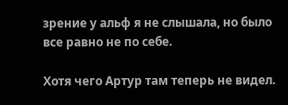зрение у альф я не слышала, но было все равно не по себе.

Хотя чего Артур там теперь не видел.